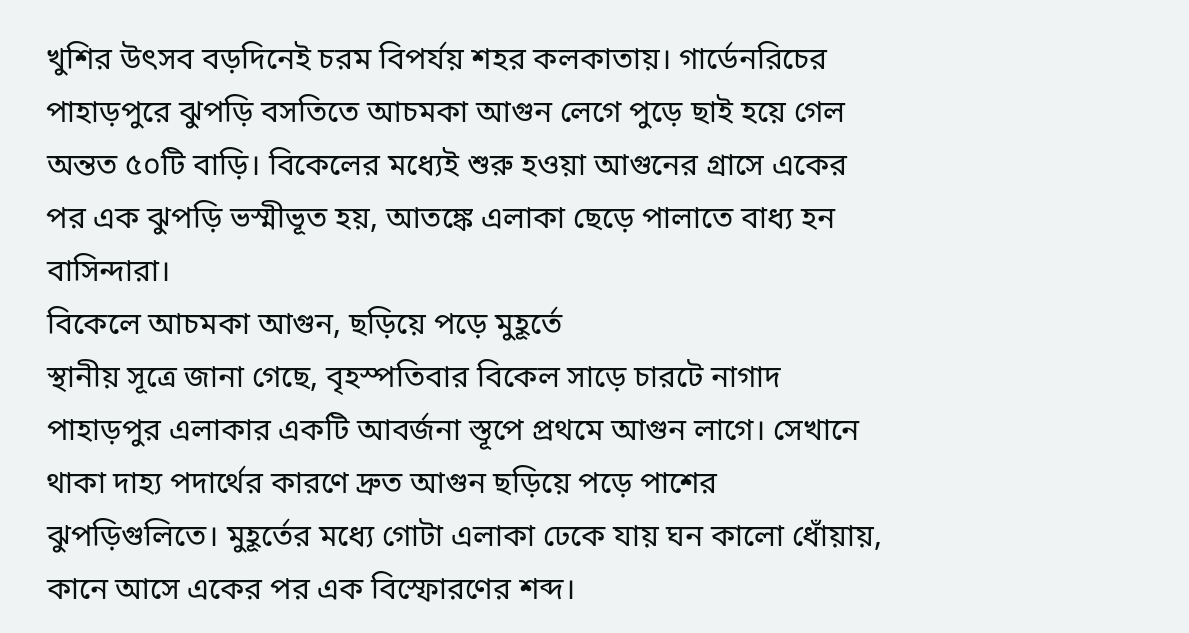খুশির উৎসব বড়দিনেই চরম বিপর্যয় শহর কলকাতায়। গার্ডেনরিচের পাহাড়পুরে ঝুপড়ি বসতিতে আচমকা আগুন লেগে পুড়ে ছাই হয়ে গেল অন্তত ৫০টি বাড়ি। বিকেলের মধ্যেই শুরু হওয়া আগুনের গ্রাসে একের পর এক ঝুপড়ি ভস্মীভূত হয়, আতঙ্কে এলাকা ছেড়ে পালাতে বাধ্য হন বাসিন্দারা।
বিকেলে আচমকা আগুন, ছড়িয়ে পড়ে মুহূর্তে
স্থানীয় সূত্রে জানা গেছে, বৃহস্পতিবার বিকেল সাড়ে চারটে নাগাদ পাহাড়পুর এলাকার একটি আবর্জনা স্তূপে প্রথমে আগুন লাগে। সেখানে থাকা দাহ্য পদার্থের কারণে দ্রুত আগুন ছড়িয়ে পড়ে পাশের ঝুপড়িগুলিতে। মুহূর্তের মধ্যে গোটা এলাকা ঢেকে যায় ঘন কালো ধোঁয়ায়, কানে আসে একের পর এক বিস্ফোরণের শব্দ।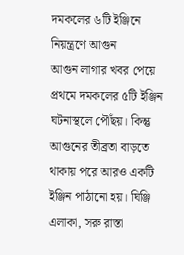দমকলের ৬টি ইঞ্জিনে নিয়ন্ত্রণে আগুন
আগুন লাগার খবর পেয়ে প্রথমে দমকলের ৫টি ইঞ্জিন ঘটনাস্থলে পৌঁছয়। কিন্তু আগুনের তীব্রতা বাড়তে থাকায় পরে আরও একটি ইঞ্জিন পাঠানো হয়। ঘিঞ্জি এলাকা, সরু রাস্তা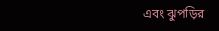এবং ঝুপড়ির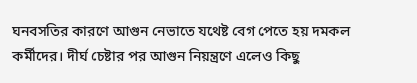ঘনবসতির কারণে আগুন নেভাতে যথেষ্ট বেগ পেতে হয় দমকল কর্মীদের। দীর্ঘ চেষ্টার পর আগুন নিয়ন্ত্রণে এলেও কিছু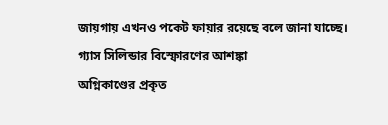জায়গায় এখনও পকেট ফায়ার রয়েছে বলে জানা যাচ্ছে।
গ্যাস সিলিন্ডার বিস্ফোরণের আশঙ্কা
অগ্নিকাণ্ডের প্রকৃত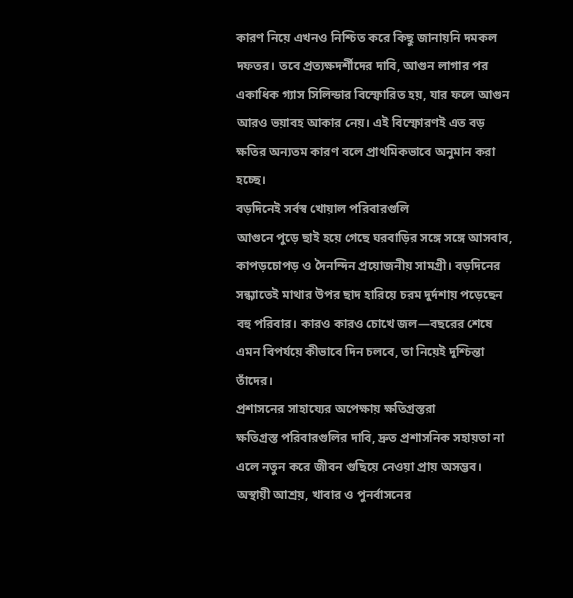কারণ নিয়ে এখনও নিশ্চিত করে কিছু জানায়নি দমকল দফতর। তবে প্রত্যক্ষদর্শীদের দাবি, আগুন লাগার পর একাধিক গ্যাস সিলিন্ডার বিস্ফোরিত হয়, যার ফলে আগুন আরও ভয়াবহ আকার নেয়। এই বিস্ফোরণই এত বড় ক্ষতির অন্যতম কারণ বলে প্রাথমিকভাবে অনুমান করা হচ্ছে।
বড়দিনেই সর্বস্ব খোয়াল পরিবারগুলি
আগুনে পুড়ে ছাই হয়ে গেছে ঘরবাড়ির সঙ্গে সঙ্গে আসবাব, কাপড়চোপড় ও দৈনন্দিন প্রয়োজনীয় সামগ্রী। বড়দিনের সন্ধ্যাতেই মাথার উপর ছাদ হারিয়ে চরম দুর্দশায় পড়েছেন বহু পরিবার। কারও কারও চোখে জল—বছরের শেষে এমন বিপর্যয়ে কীভাবে দিন চলবে, তা নিয়েই দুশ্চিন্তা তাঁদের।
প্রশাসনের সাহায্যের অপেক্ষায় ক্ষতিগ্রস্তরা
ক্ষতিগ্রস্ত পরিবারগুলির দাবি, দ্রুত প্রশাসনিক সহায়তা না এলে নতুন করে জীবন গুছিয়ে নেওয়া প্রায় অসম্ভব। অস্থায়ী আশ্রয়, খাবার ও পুনর্বাসনের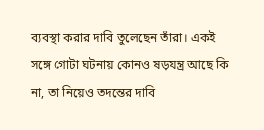ব্যবস্থা করার দাবি তুলেছেন তাঁরা। একই সঙ্গে গোটা ঘটনায় কোনও ষড়যন্ত্র আছে কি না, তা নিয়েও তদন্তের দাবি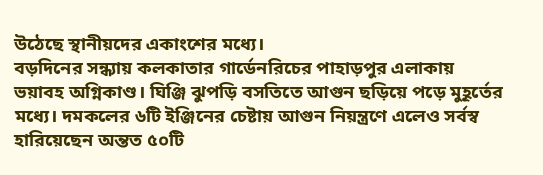উঠেছে স্থানীয়দের একাংশের মধ্যে।
বড়দিনের সন্ধ্যায় কলকাতার গার্ডেনরিচের পাহাড়পুর এলাকায় ভয়াবহ অগ্নিকাণ্ড। ঘিঞ্জি ঝুপড়ি বসতিতে আগুন ছড়িয়ে পড়ে মুহূর্তের মধ্যে। দমকলের ৬টি ইঞ্জিনের চেষ্টায় আগুন নিয়ন্ত্রণে এলেও সর্বস্ব হারিয়েছেন অন্তত ৫০টি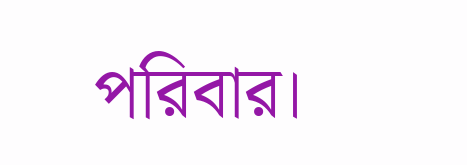পরিবার।